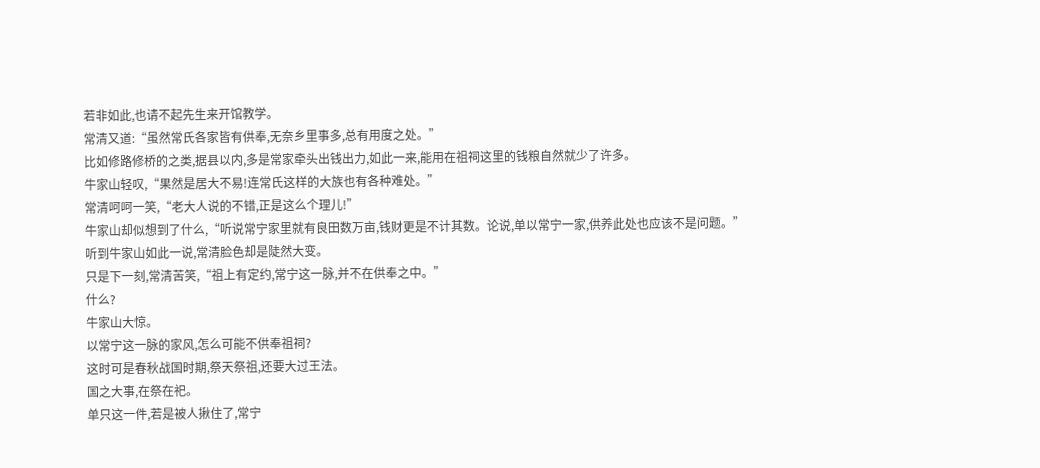若非如此,也请不起先生来开馆教学。
常清又道:“虽然常氏各家皆有供奉,无奈乡里事多,总有用度之处。”
比如修路修桥的之类,据县以内,多是常家牵头出钱出力,如此一来,能用在祖祠这里的钱粮自然就少了许多。
牛家山轻叹,“果然是居大不易!连常氏这样的大族也有各种难处。”
常清呵呵一笑,“老大人说的不错,正是这么个理儿!”
牛家山却似想到了什么,“听说常宁家里就有良田数万亩,钱财更是不计其数。论说,单以常宁一家,供养此处也应该不是问题。”
听到牛家山如此一说,常清脸色却是陡然大变。
只是下一刻,常清苦笑,“祖上有定约,常宁这一脉,并不在供奉之中。”
什么?
牛家山大惊。
以常宁这一脉的家风,怎么可能不供奉祖祠?
这时可是春秋战国时期,祭天祭祖,还要大过王法。
国之大事,在祭在祀。
单只这一件,若是被人揪住了,常宁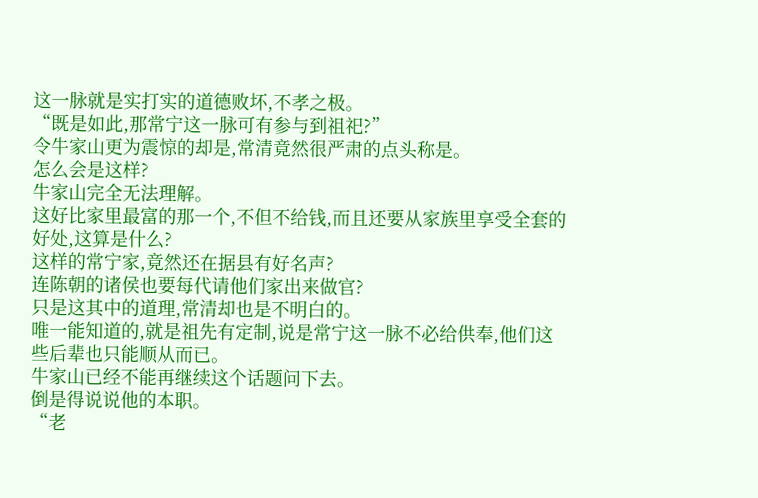这一脉就是实打实的道德败坏,不孝之极。
“既是如此,那常宁这一脉可有参与到祖祀?”
令牛家山更为震惊的却是,常清竟然很严肃的点头称是。
怎么会是这样?
牛家山完全无法理解。
这好比家里最富的那一个,不但不给钱,而且还要从家族里享受全套的好处,这算是什么?
这样的常宁家,竟然还在据县有好名声?
连陈朝的诸侯也要每代请他们家出来做官?
只是这其中的道理,常清却也是不明白的。
唯一能知道的,就是祖先有定制,说是常宁这一脉不必给供奉,他们这些后辈也只能顺从而已。
牛家山已经不能再继续这个话题问下去。
倒是得说说他的本职。
“老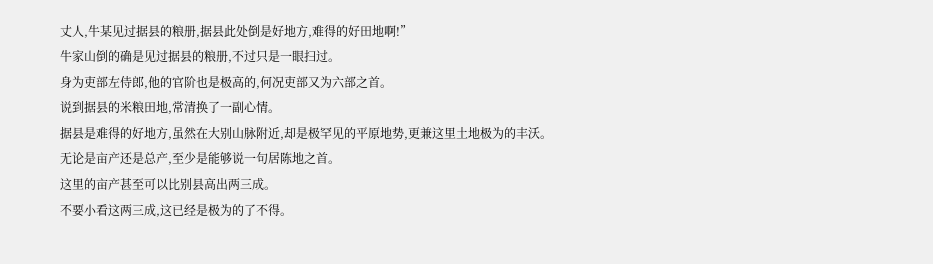丈人,牛某见过据县的粮册,据县此处倒是好地方,难得的好田地啊!”
牛家山倒的确是见过据县的粮册,不过只是一眼扫过。
身为吏部左侍郎,他的官阶也是极高的,何况吏部又为六部之首。
说到据县的米粮田地,常清换了一副心情。
据县是难得的好地方,虽然在大别山脉附近,却是极罕见的平原地势,更兼这里土地极为的丰沃。
无论是亩产还是总产,至少是能够说一句居陈地之首。
这里的亩产甚至可以比别县高出两三成。
不要小看这两三成,这已经是极为的了不得。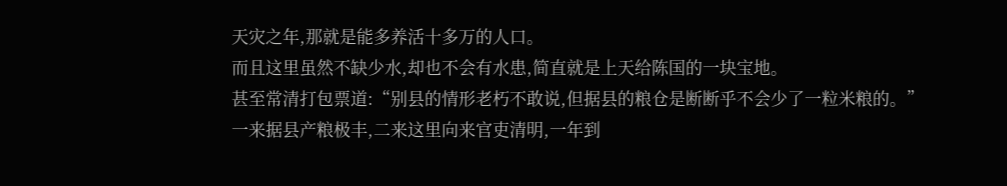天灾之年,那就是能多养活十多万的人口。
而且这里虽然不缺少水,却也不会有水患,简直就是上天给陈国的一块宝地。
甚至常清打包票道:“别县的情形老朽不敢说,但据县的粮仓是断断乎不会少了一粒米粮的。”
一来据县产粮极丰,二来这里向来官吏清明,一年到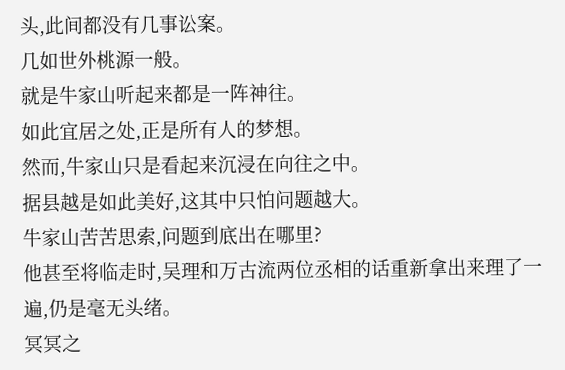头,此间都没有几事讼案。
几如世外桃源一般。
就是牛家山听起来都是一阵神往。
如此宜居之处,正是所有人的梦想。
然而,牛家山只是看起来沉浸在向往之中。
据县越是如此美好,这其中只怕问题越大。
牛家山苦苦思索,问题到底出在哪里?
他甚至将临走时,吴理和万古流两位丞相的话重新拿出来理了一遍,仍是毫无头绪。
冥冥之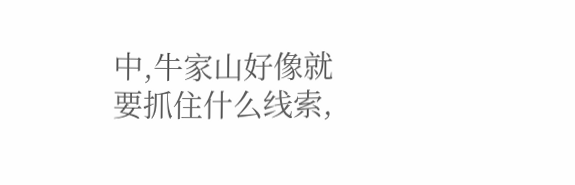中,牛家山好像就要抓住什么线索,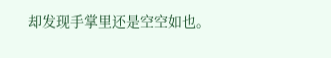却发现手掌里还是空空如也。